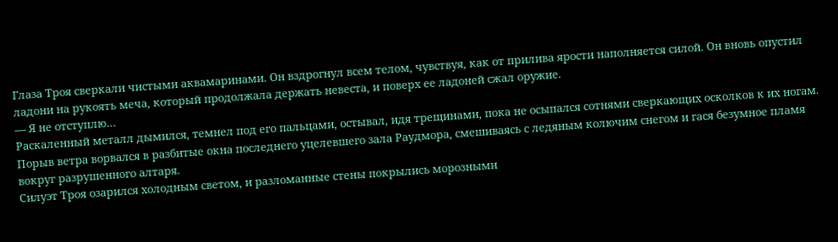Глаза Троя сверкали чистыми аквамаринами. Он вздрогнул всем телом, чувствуя, как от прилива ярости наполняется силой. Он вновь опустил ладони на рукоять меча, который продолжала держать невеста, и поверх ее ладоней сжал оружие.
— Я не отступлю…
Раскаленный металл дымился, темнел под его пальцами, остывал, идя трещинами, пока не осыпался сотнями сверкающих осколков к их ногам. Порыв ветра ворвался в разбитые окна последнего уцелевшего зала Раудмора, смешиваясь с ледяным колючим снегом и гася безумное пламя вокруг разрушенного алтаря.
Силуэт Троя озарился холодным светом, и разломанные стены покрылись морозными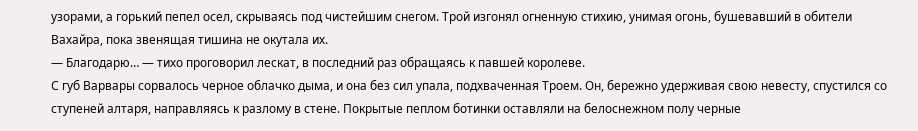узорами, а горький пепел осел, скрываясь под чистейшим снегом. Трой изгонял огненную стихию, унимая огонь, бушевавший в обители Вахайра, пока звенящая тишина не окутала их.
— Благодарю… — тихо проговорил лескат, в последний раз обращаясь к павшей королеве.
С губ Варвары сорвалось черное облачко дыма, и она без сил упала, подхваченная Троем. Он, бережно удерживая свою невесту, спустился со ступеней алтаря, направляясь к разлому в стене. Покрытые пеплом ботинки оставляли на белоснежном полу черные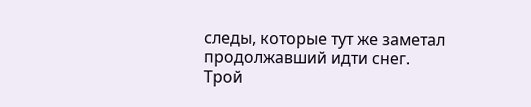следы, которые тут же заметал продолжавший идти снег.
Трой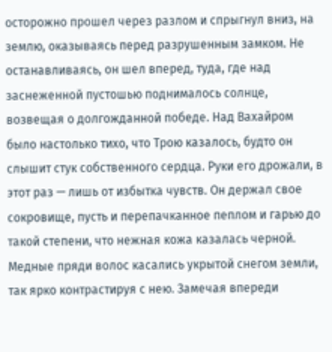осторожно прошел через разлом и спрыгнул вниз, на землю, оказываясь перед разрушенным замком. Не останавливаясь, он шел вперед, туда, где над заснеженной пустошью поднималось солнце, возвещая о долгожданной победе. Над Вахайром было настолько тихо, что Трою казалось, будто он слышит стук собственного сердца. Руки его дрожали, в этот раз — лишь от избытка чувств. Он держал свое сокровище, пусть и перепачканное пеплом и гарью до такой степени, что нежная кожа казалась черной.
Медные пряди волос касались укрытой снегом земли, так ярко контрастируя с нею. Замечая впереди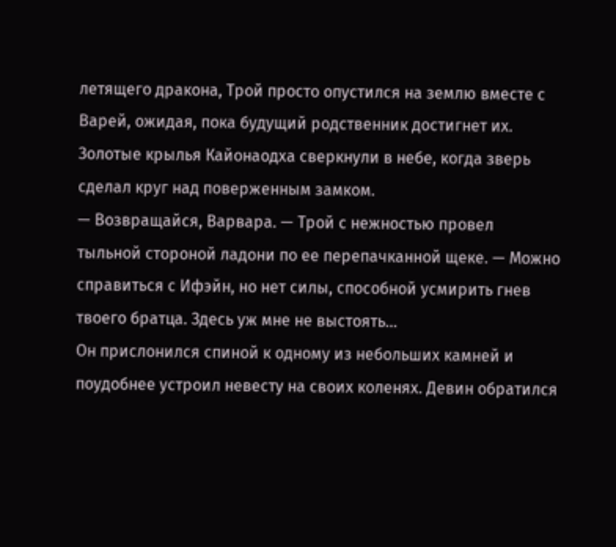летящего дракона, Трой просто опустился на землю вместе с Варей, ожидая, пока будущий родственник достигнет их. Золотые крылья Кайонаодха сверкнули в небе, когда зверь сделал круг над поверженным замком.
— Возвращайся, Варвара. — Трой с нежностью провел тыльной стороной ладони по ее перепачканной щеке. — Можно справиться с Ифэйн, но нет силы, способной усмирить гнев твоего братца. Здесь уж мне не выстоять…
Он прислонился спиной к одному из небольших камней и поудобнее устроил невесту на своих коленях. Девин обратился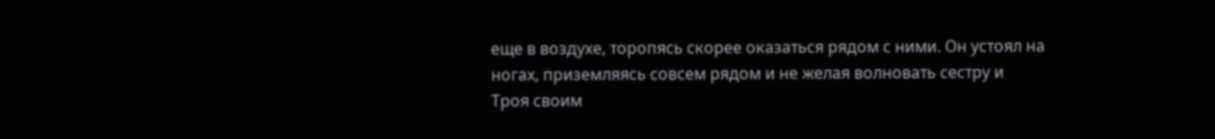еще в воздухе, торопясь скорее оказаться рядом с ними. Он устоял на ногах, приземляясь совсем рядом и не желая волновать сестру и Троя своим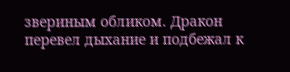звериным обликом. Дракон перевел дыхание и подбежал к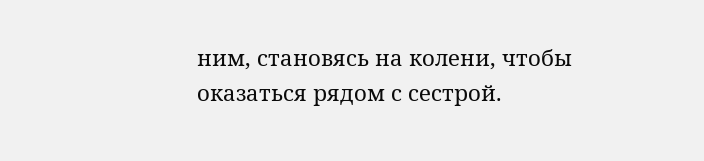ним, становясь на колени, чтобы оказаться рядом с сестрой.